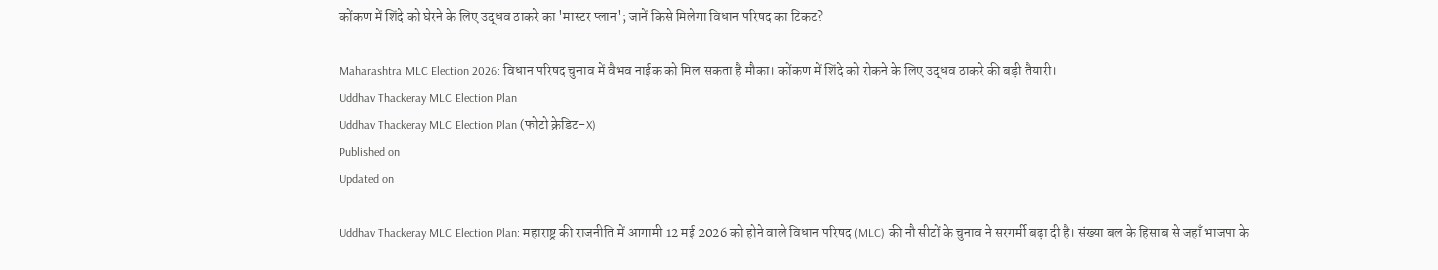कोंकण में शिंदे को घेरने के लिए उद्धव ठाकरे का 'मास्टर प्लान'; जानें किसे मिलेगा विधान परिषद का टिकट?

Maharashtra MLC Election 2026: विधान परिषद चुनाव में वैभव नाईक को मिल सकता है मौका। कोंकण में शिंदे को रोकने के लिए उद्धव ठाकरे की बड़ी तैयारी।
Uddhav Thackeray MLC Election Plan
Uddhav Thackeray MLC Election Plan (फोटो क्रेडिट-X)
Published on
Updated on

Uddhav Thackeray MLC Election Plan: महाराष्ट्र की राजनीति में आगामी 12 मई 2026 को होने वाले विधान परिषद (MLC) की नौ सीटों के चुनाव ने सरगर्मी बढ़ा दी है। संख्या बल के हिसाब से जहाँ भाजपा के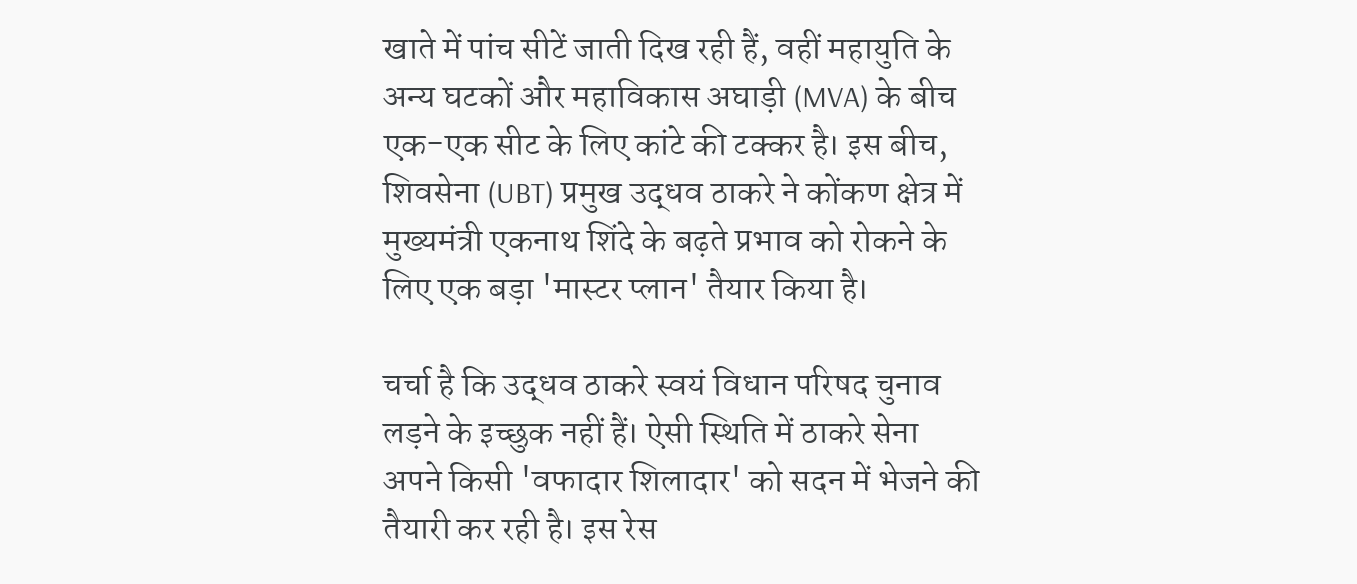खाते में पांच सीटें जाती दिख रही हैं, वहीं महायुति के अन्य घटकों और महाविकास अघाड़ी (MVA) के बीच एक-एक सीट के लिए कांटे की टक्कर है। इस बीच, शिवसेना (UBT) प्रमुख उद्धव ठाकरे ने कोंकण क्षेत्र में मुख्यमंत्री एकनाथ शिंदे के बढ़ते प्रभाव को रोकने के लिए एक बड़ा 'मास्टर प्लान' तैयार किया है।

चर्चा है कि उद्धव ठाकरे स्वयं विधान परिषद चुनाव लड़ने के इच्छुक नहीं हैं। ऐसी स्थिति में ठाकरे सेना अपने किसी 'वफादार शिलादार' को सदन में भेजने की तैयारी कर रही है। इस रेस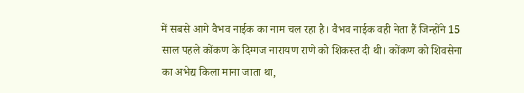में सबसे आगे वैभव नाईक का नाम चल रहा है। वैभव नाईक वही नेता हैं जिन्होंने 15 साल पहले कोंकण के दिग्गज नारायण राणे को शिकस्त दी थी। कोंकण को शिवसेना का अभेद्य किला माना जाता था,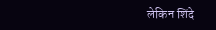लेकिन शिंदे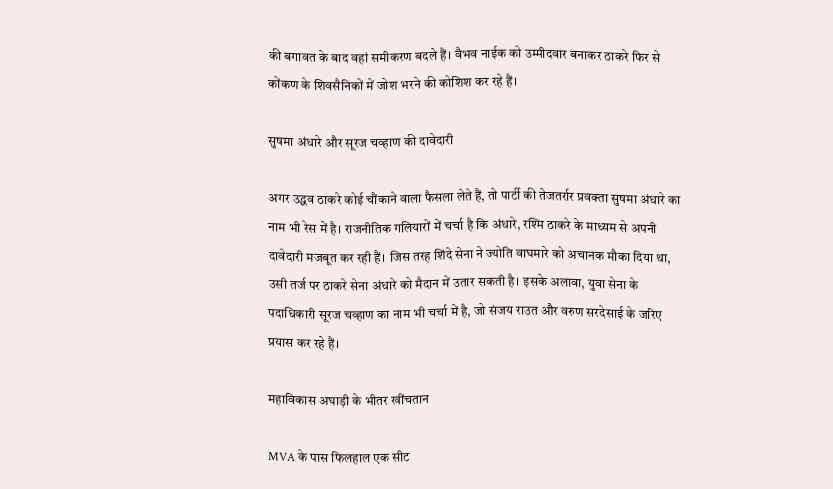की बगावत के बाद वहां समीकरण बदले हैं। वैभव नाईक को उम्मीदवार बनाकर ठाकरे फिर से कोंकण के शिवसैनिकों में जोश भरने की कोशिश कर रहे हैं।

सुषमा अंधारे और सूरज चव्हाण की दावेदारी

अगर उद्धव ठाकरे कोई चौंकाने वाला फैसला लेते हैं, तो पार्टी की तेजतर्रार प्रवक्ता सुषमा अंधारे का नाम भी रेस में है। राजनीतिक गलियारों में चर्चा है कि अंधारे, रश्मि ठाकरे के माध्यम से अपनी दावेदारी मजबूत कर रही हैं। जिस तरह शिंदे सेना ने ज्योति वाघमारे को अचानक मौका दिया था, उसी तर्ज पर ठाकरे सेना अंधारे को मैदान में उतार सकती है। इसके अलावा, युवा सेना के पदाधिकारी सूरज चव्हाण का नाम भी चर्चा में है, जो संजय राउत और वरुण सरदेसाई के जरिए प्रयास कर रहे हैं।

महाविकास अघाड़ी के भीतर खींचतान

MVA के पास फिलहाल एक सीट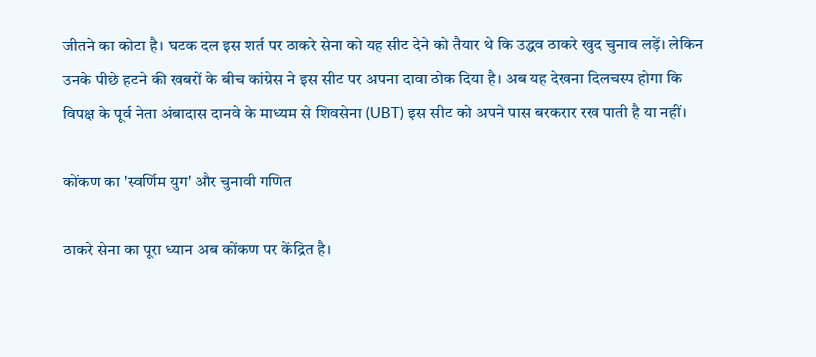जीतने का कोटा है। घटक दल इस शर्त पर ठाकरे सेना को यह सीट देने को तैयार थे कि उद्धव ठाकरे खुद चुनाव लड़ें। लेकिन उनके पीछे हटने की खबरों के बीच कांग्रेस ने इस सीट पर अपना दावा ठोक दिया है। अब यह देखना दिलचस्प होगा कि विपक्ष के पूर्व नेता अंबादास दानवे के माध्यम से शिवसेना (UBT) इस सीट को अपने पास बरकरार रख पाती है या नहीं।

कोंकण का 'स्वर्णिम युग' और चुनावी गणित

ठाकरे सेना का पूरा ध्यान अब कोंकण पर केंद्रित है।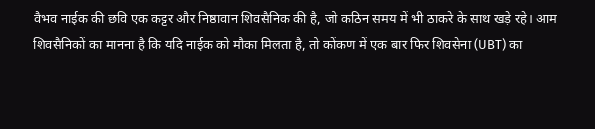वैभव नाईक की छवि एक कट्टर और निष्ठावान शिवसैनिक की है, जो कठिन समय में भी ठाकरे के साथ खड़े रहे। आम शिवसैनिकों का मानना है कि यदि नाईक को मौका मिलता है, तो कोंकण में एक बार फिर शिवसेना (UBT) का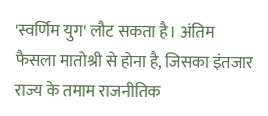'स्वर्णिम युग' लौट सकता है। अंतिम फैसला मातोश्री से होना है, जिसका इंतजार राज्य के तमाम राजनीतिक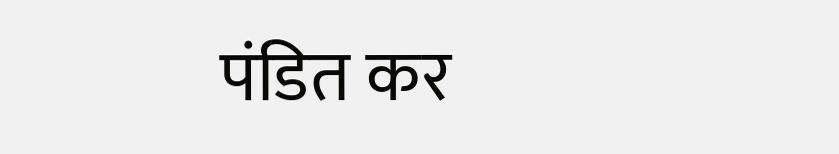पंडित कर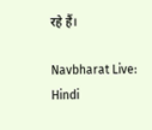रहे हैं।

Navbharat Live: Hindi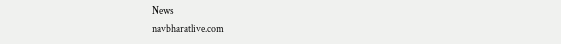News
navbharatlive.com